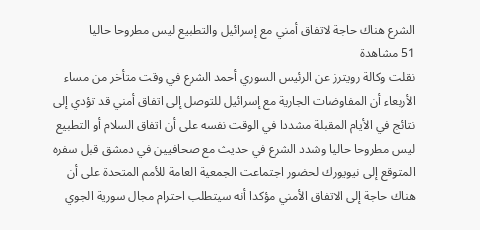الشرع هناك حاجة لاتفاق أمني مع إسرائيل والتطبيع ليس مطروحا حاليا
51 مشاهدة
نقلت وكالة رويترز عن الرئيس السوري أحمد الشرع في وقت متأخر من مساء الأربعاء أن المفاوضات الجارية مع إسرائيل للتوصل إلى اتفاق أمني قد تؤدي إلى نتائج في الأيام المقبلة مشددا في الوقت نفسه على أن اتفاق السلام أو التطبيع ليس مطروحا حاليا وشدد الشرع في حديث مع صحافيين في دمشق قبل سفره المتوقع إلى نيويورك لحضور اجتماعت الجمعية العامة للأمم المتحدة على أن هناك حاجة إلى الاتفاق الأمني مؤكدا أنه سيتطلب احترام مجال سورية الجوي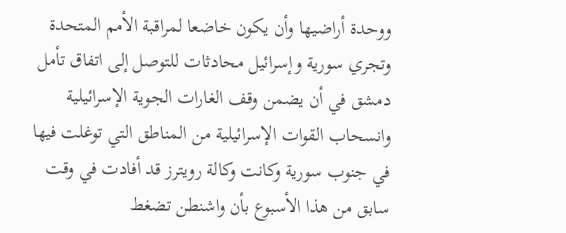ووحدة أراضيها وأن يكون خاضعا لمراقبة الأمم المتحدة وتجري سورية وإسرائيل محادثات للتوصل إلى اتفاق تأمل دمشق في أن يضمن وقف الغارات الجوية الإسرائيلية وانسحاب القوات الإسرائيلية من المناطق التي توغلت فيها في جنوب سورية وكانت وكالة رويترز قد أفادت في وقت سابق من هذا الأسبوع بأن واشنطن تضغط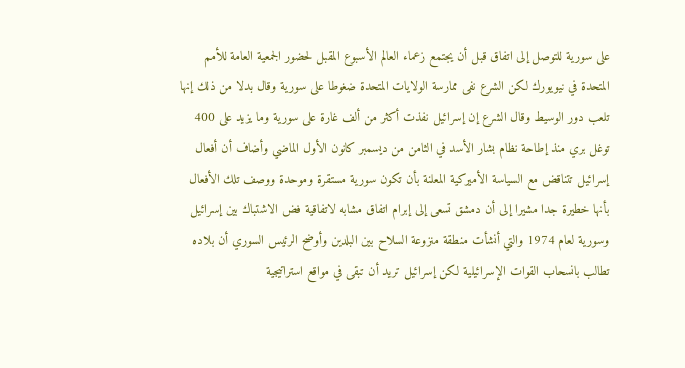على سورية للتوصل إلى اتفاق قبل أن يجتمع زعماء العالم الأسبوع المقبل لحضور الجمعية العامة للأمم المتحدة في نيويورك لكن الشرع نفى ممارسة الولايات المتحدة ضغوطا على سورية وقال بدلا من ذلك إنها تلعب دور الوسيط وقال الشرع إن إسرائيل نفذت أكثر من ألف غارة على سورية وما يزيد على 400 توغل بري منذ إطاحة نظام بشار الأسد في الثامن من ديسمبر كانون الأول الماضي وأضاف أن أفعال إسرائيل تتناقض مع السياسة الأميركية المعلنة بأن تكون سورية مستقرة وموحدة ووصف تلك الأفعال بأنها خطيرة جدا مشيرا إلى أن دمشق تسعى إلى إبرام اتفاق مشابه لاتفاقية فض الاشتباك بين إسرائيل وسورية لعام 1974 والتي أنشأت منطقة منزوعة السلاح بين البلدين وأوضح الرئيس السوري أن بلاده تطالب بانسحاب القوات الإسرائيلية لكن إسرائيل تريد أن تبقى في مواقع استراتيجية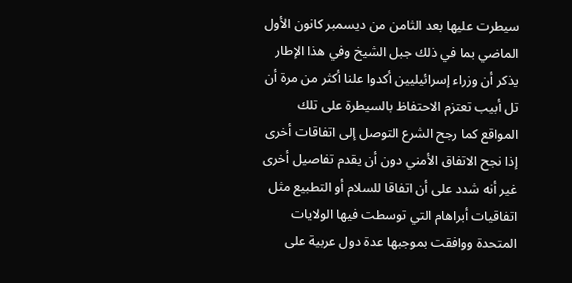سيطرت عليها بعد الثامن من ديسمبر كانون الأول الماضي بما في ذلك جبل الشيخ وفي هذا الإطار يذكر أن وزراء إسرائيليين أكدوا علنا أكثر من مرة أن تل أبيب تعتزم الاحتفاظ بالسيطرة على تلك المواقع كما رجح الشرع التوصل إلى اتفاقات أخرى إذا نجح الاتفاق الأمني دون أن يقدم تفاصيل أخرى غير أنه شدد على أن اتفاقا للسلام أو التطبيع مثل اتفاقيات أبراهام التي توسطت فيها الولايات المتحدة ووافقت بموجبها عدة دول عربية على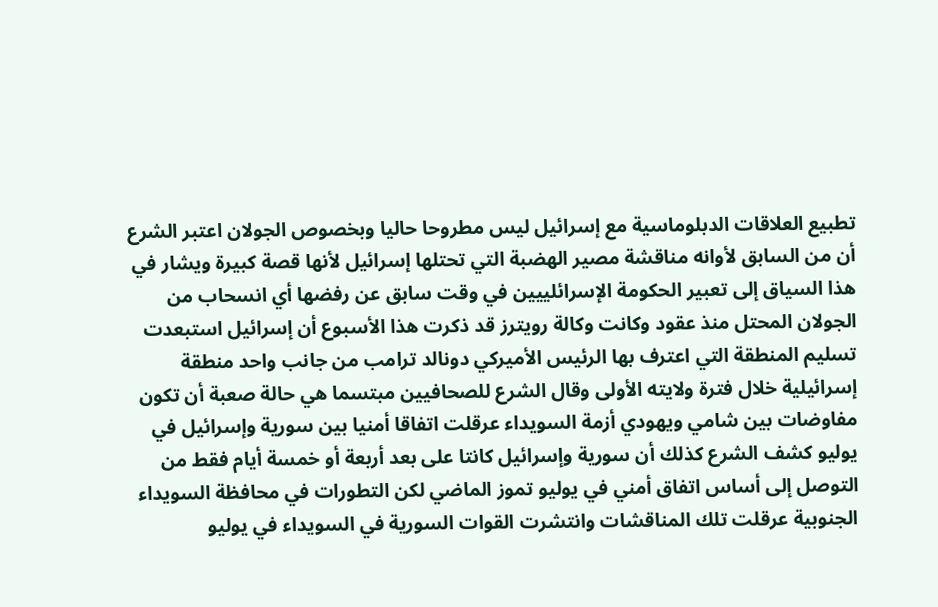تطبيع العلاقات الدبلوماسية مع إسرائيل ليس مطروحا حاليا وبخصوص الجولان اعتبر الشرع أن من السابق لأوانه مناقشة مصير الهضبة التي تحتلها إسرائيل لأنها قصة كبيرة ويشار في هذا السياق إلى تعبير الحكومة الإسرائلييين في وقت سابق عن رفضها أي انسحاب من الجولان المحتل منذ عقود وكانت وكالة رويترز قد ذكرت هذا الأسبوع أن إسرائيل استبعدت تسليم المنطقة التي اعترف بها الرئيس الأميركي دونالد ترامب من جانب واحد منطقة إسرائيلية خلال فترة ولايته الأولى وقال الشرع للصحافيين مبتسما هي حالة صعبة أن تكون مفاوضات بين شامي ويهودي أزمة السويداء عرقلت اتفاقا أمنيا بين سورية وإسرائيل في يوليو كشف الشرع كذلك أن سورية وإسرائيل كانتا على بعد أربعة أو خمسة أيام فقط من التوصل إلى أساس اتفاق أمني في يوليو تموز الماضي لكن التطورات في محافظة السويداء الجنوبية عرقلت تلك المناقشات وانتشرت القوات السورية في السويداء في يوليو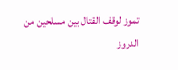تموز لوقف القتال بين مسلحين من الدروز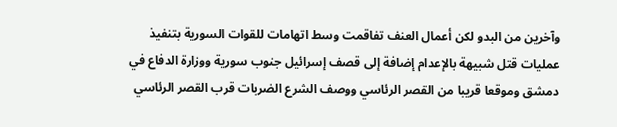وآخرين من البدو لكن أعمال العنف تفاقمت وسط اتهامات للقوات السورية بتنفيذ عمليات قتل شبيهة بالإعدام إضافة إلى قصف إسرائيل جنوب سورية ووزارة الدفاع في دمشق وموقعا قريبا من القصر الرئاسي ووصف الشرع الضربات قرب القصر الرئاسي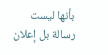بأنها ليست رسالة بل إعلان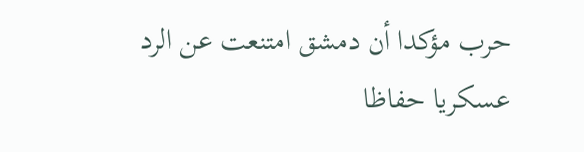حرب مؤكدا أن دمشق امتنعت عن الرد عسكريا حفاظا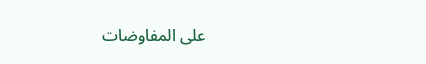على المفاوضات